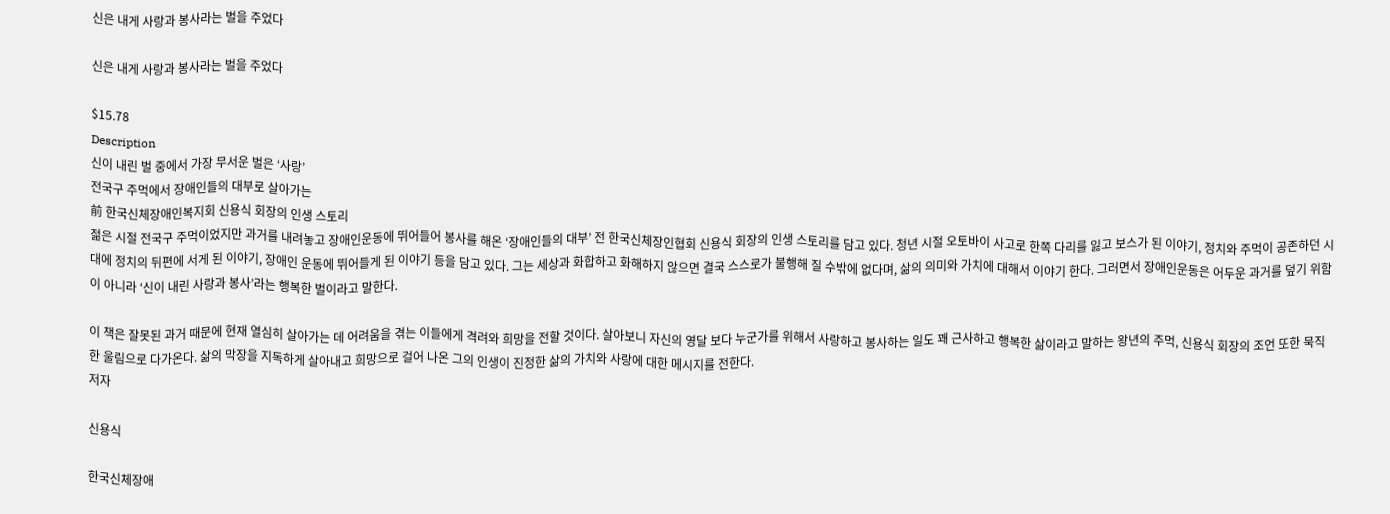신은 내게 사랑과 봉사라는 벌을 주었다

신은 내게 사랑과 봉사라는 벌을 주었다

$15.78
Description
신이 내린 벌 중에서 가장 무서운 벌은 ‘사랑’
전국구 주먹에서 장애인들의 대부로 살아가는
前 한국신체장애인복지회 신용식 회장의 인생 스토리
젊은 시절 전국구 주먹이었지만 과거를 내려놓고 장애인운동에 뛰어들어 봉사를 해온 ‘장애인들의 대부’ 전 한국신체장인협회 신용식 회장의 인생 스토리를 담고 있다. 청년 시절 오토바이 사고로 한쪽 다리를 잃고 보스가 된 이야기, 정치와 주먹이 공존하던 시대에 정치의 뒤편에 서게 된 이야기, 장애인 운동에 뛰어들게 된 이야기 등을 담고 있다. 그는 세상과 화합하고 화해하지 않으면 결국 스스로가 불행해 질 수밖에 없다며, 삶의 의미와 가치에 대해서 이야기 한다. 그러면서 장애인운동은 어두운 과거를 덮기 위함이 아니라 ‘신이 내린 사랑과 봉사’라는 행복한 벌이라고 말한다.

이 책은 잘못된 과거 때문에 현재 열심히 살아가는 데 어려움을 겪는 이들에게 격려와 희망을 전할 것이다. 살아보니 자신의 영달 보다 누군가를 위해서 사랑하고 봉사하는 일도 꽤 근사하고 행복한 삶이라고 말하는 왕년의 주먹, 신용식 회장의 조언 또한 묵직한 울림으로 다가온다. 삶의 막장을 지독하게 살아내고 희망으로 걸어 나온 그의 인생이 진정한 삶의 가치와 사랑에 대한 메시지를 전한다.
저자

신용식

한국신체장애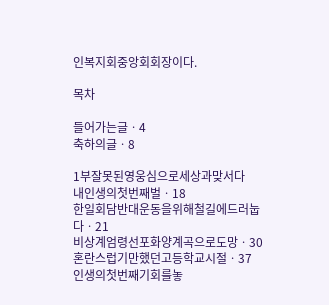인복지회중앙회회장이다.

목차

들어가는글ㆍ4
축하의글ㆍ8

1부잘못된영웅심으로세상과맞서다
내인생의첫번째벌ㆍ18
한일회담반대운동을위해철길에드러눕다ㆍ21
비상계엄령선포화양계곡으로도망ㆍ30
혼란스럽기만했던고등학교시절ㆍ37
인생의첫번째기회를놓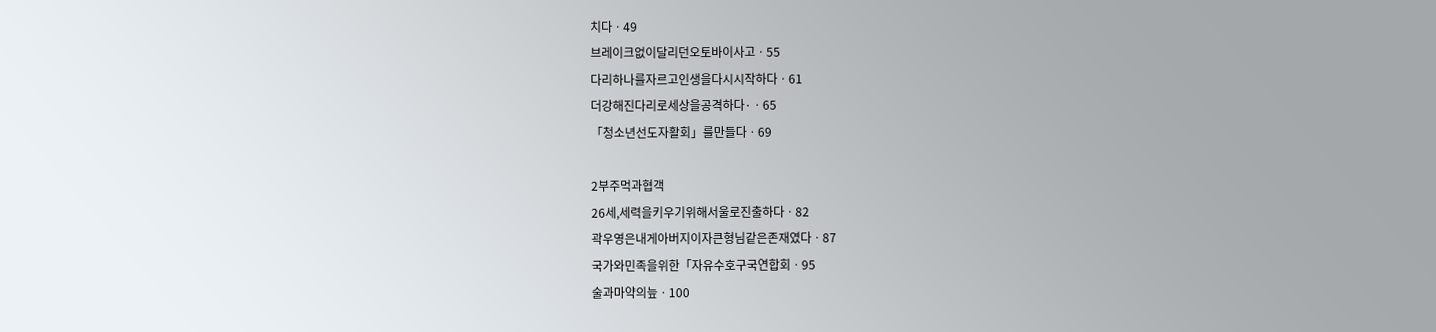치다ㆍ49
브레이크없이달리던오토바이사고ㆍ55
다리하나를자르고인생을다시시작하다ㆍ61
더강해진다리로세상을공격하다·ㆍ65
「청소년선도자활회」를만들다ㆍ69

2부주먹과협객
26세,세력을키우기위해서울로진출하다ㆍ82
곽우영은내게아버지이자큰형님같은존재였다ㆍ87
국가와민족을위한「자유수호구국연합회ㆍ95
술과마약의늪ㆍ100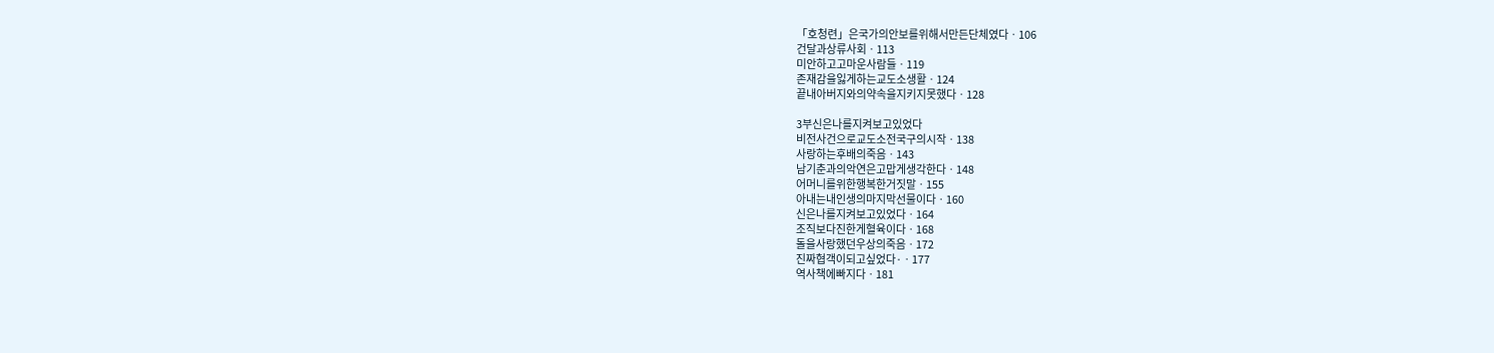「호청련」은국가의안보를위해서만든단체였다ㆍ106
건달과상류사회ㆍ113
미안하고고마운사람들ㆍ119
존재감을잃게하는교도소생활ㆍ124
끝내아버지와의약속을지키지못했다ㆍ128

3부신은나를지켜보고있었다
비전사건으로교도소전국구의시작ㆍ138
사랑하는후배의죽음ㆍ143
남기춘과의악연은고맙게생각한다ㆍ148
어머니를위한행복한거짓말ㆍ155
아내는내인생의마지막선물이다ㆍ160
신은나를지켜보고있었다ㆍ164
조직보다진한게혈육이다ㆍ168
돌을사랑했던우상의죽음ㆍ172
진짜협객이되고싶었다·ㆍ177
역사책에빠지다ㆍ181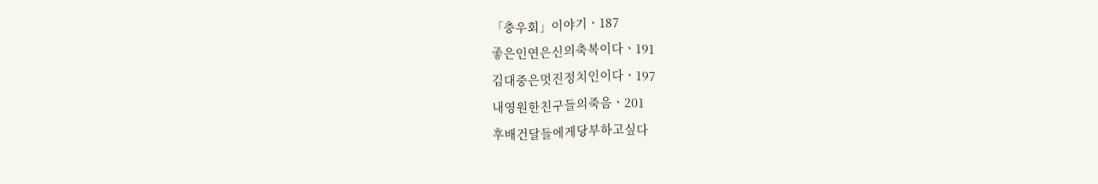「충우회」이야기ㆍ187
좋은인연은신의축복이다ㆍ191
김대중은멋진정치인이다ㆍ197
내영원한친구들의죽음ㆍ201
후배건달들에게당부하고싶다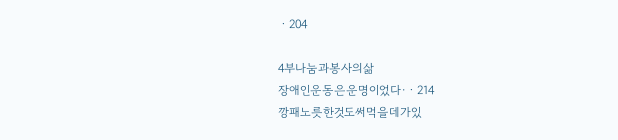ㆍ204

4부나눔과봉사의삶
장애인운동은운명이었다·ㆍ214
깡패노릇한것도써먹을데가있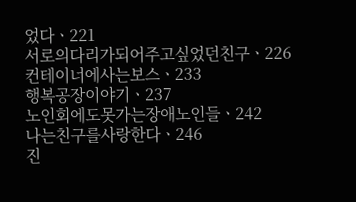었다ㆍ221
서로의다리가되어주고싶었던친구ㆍ226
컨테이너에사는보스ㆍ233
행복공장이야기ㆍ237
노인회에도못가는장애노인들ㆍ242
나는친구를사랑한다ㆍ246
진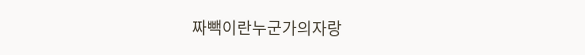짜빽이란누군가의자랑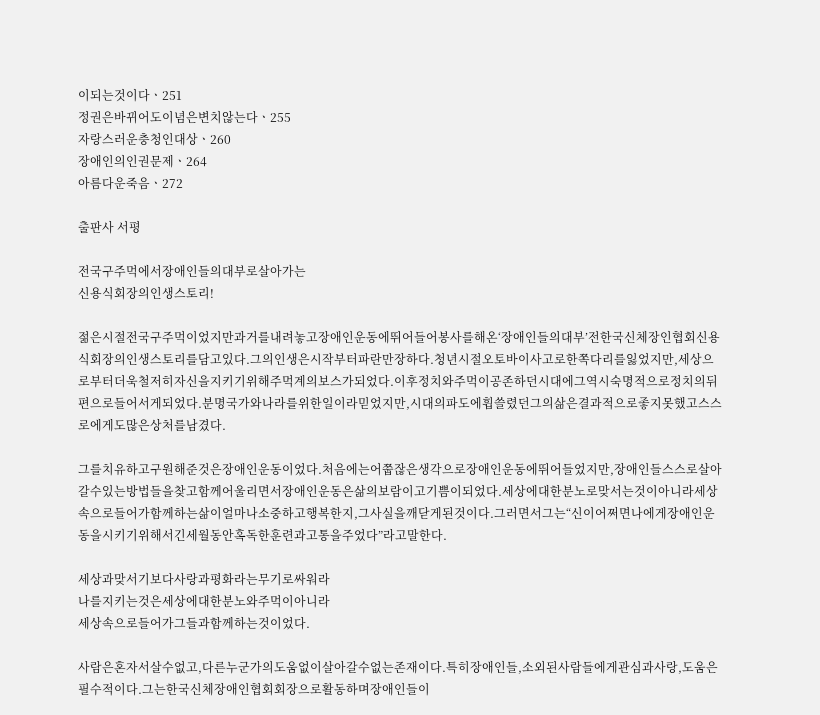이되는것이다ㆍ251
정권은바뀌어도이념은변치않는다ㆍ255
자랑스러운충청인대상ㆍ260
장애인의인권문제ㆍ264
아름다운죽음ㆍ272

출판사 서평

전국구주먹에서장애인들의대부로살아가는
신용식회장의인생스토리!

젊은시절전국구주먹이었지만과거를내려놓고장애인운동에뛰어들어봉사를해온‘장애인들의대부’전한국신체장인협회신용식회장의인생스토리를담고있다.그의인생은시작부터파란만장하다.청년시절오토바이사고로한쪽다리를잃었지만,세상으로부터더욱철저히자신을지키기위해주먹계의보스가되었다.이후정치와주먹이공존하던시대에그역시숙명적으로정치의뒤편으로들어서게되었다.분명국가와나라를위한일이라믿었지만,시대의파도에휩쓸렸던그의삶은결과적으로좋지못했고스스로에게도많은상처를남겼다.

그를치유하고구원해준것은장애인운동이었다.처음에는어쭙잖은생각으로장애인운동에뛰어들었지만,장애인들스스로살아갈수있는방법들을찾고함께어울리면서장애인운동은삶의보람이고기쁨이되었다.세상에대한분노로맞서는것이아니라세상속으로들어가함께하는삶이얼마나소중하고행복한지,그사실을깨닫게된것이다.그러면서그는“신이어쩌면나에게장애인운동을시키기위해서긴세월동안혹독한훈련과고통을주었다”라고말한다.

세상과맞서기보다사랑과평화라는무기로싸워라
나를지키는것은세상에대한분노와주먹이아니라
세상속으로들어가그들과함께하는것이었다.

사람은혼자서살수없고,다른누군가의도움없이살아갈수없는존재이다.특히장애인들,소외된사람들에게관심과사랑,도움은필수적이다.그는한국신체장애인협회회장으로활동하며장애인들이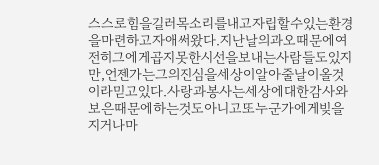스스로힘을길러목소리를내고자립할수있는환경을마련하고자애써왔다.지난날의과오때문에여전히그에게곱지못한시선을보내는사람들도있지만,언젠가는그의진심을세상이알아줄날이올것이라믿고있다.사랑과봉사는세상에대한감사와보은때문에하는것도아니고또누군가에게빚을지거나마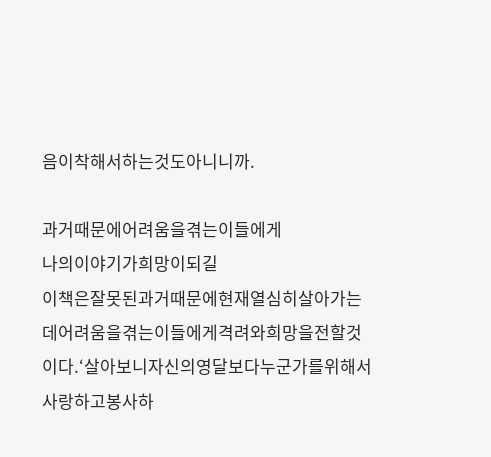음이착해서하는것도아니니까.

과거때문에어려움을겪는이들에게
나의이야기가희망이되길
이책은잘못된과거때문에현재열심히살아가는데어려움을겪는이들에게격려와희망을전할것이다.‘살아보니자신의영달보다누군가를위해서사랑하고봉사하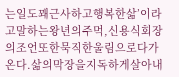는일도꽤근사하고행복한삶’이라고말하는왕년의주먹,신용식회장의조언또한묵직한울림으로다가온다.삶의막장을지독하게살아내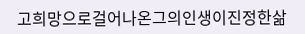고희망으로걸어나온그의인생이진정한삶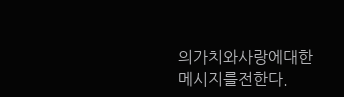의가치와사랑에대한메시지를전한다.